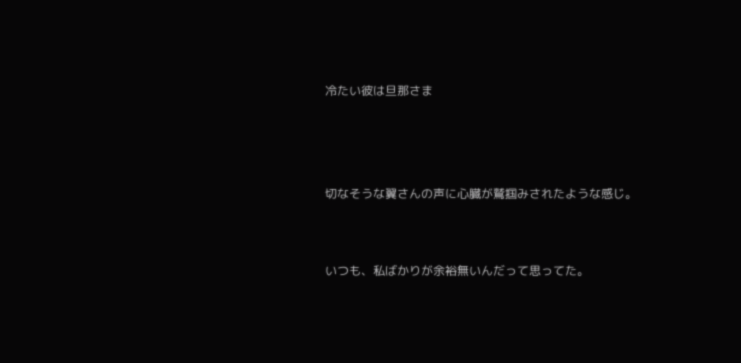冷たい彼は旦那さま



切なそうな翼さんの声に心臓が鷲掴みされたような感じ。


いつも、私ばかりが余裕無いんだって思ってた。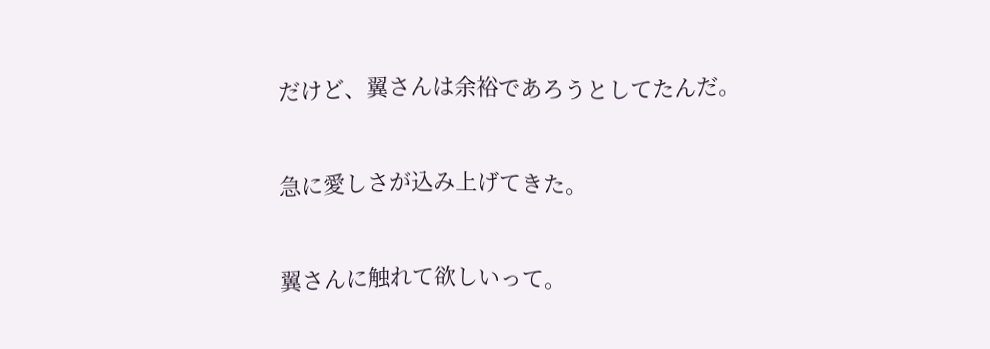だけど、翼さんは余裕であろうとしてたんだ。


急に愛しさが込み上げてきた。


翼さんに触れて欲しいって。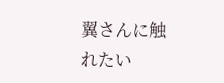翼さんに触れたい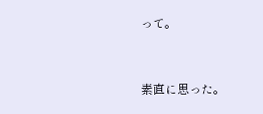って。


素直に思った。